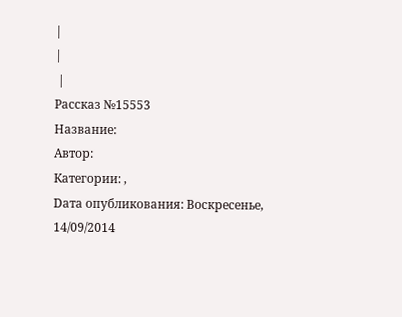|
|
 |
Рассказ №15553
Название:
Автор:
Категории: ,
Dата опубликования: Воскресенье, 14/09/2014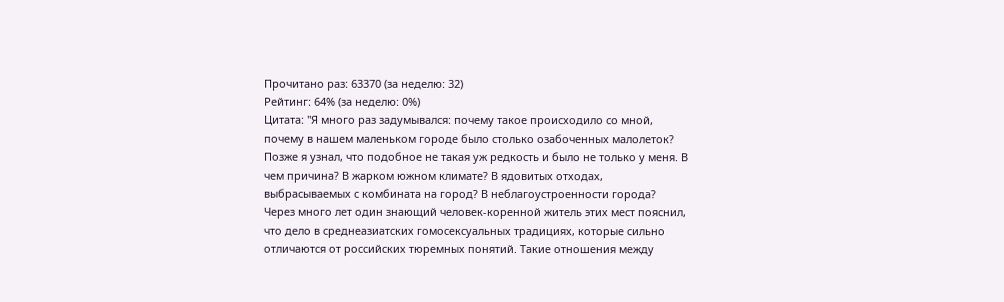Прочитано раз: 63370 (за неделю: 32)
Рейтинг: 64% (за неделю: 0%)
Цитата: "Я много раз задумывался: почему такое происходило со мной, почему в нашем маленьком городе было столько озабоченных малолеток? Позже я узнал, что подобное не такая уж редкость и было не только у меня. В чем причина? В жарком южном климате? В ядовитых отходах, выбрасываемых с комбината на город? В неблагоустроенности города? Через много лет один знающий человек-коренной житель этих мест пояснил, что дело в среднеазиатских гомосексуальных традициях, которые сильно отличаются от российских тюремных понятий. Такие отношения между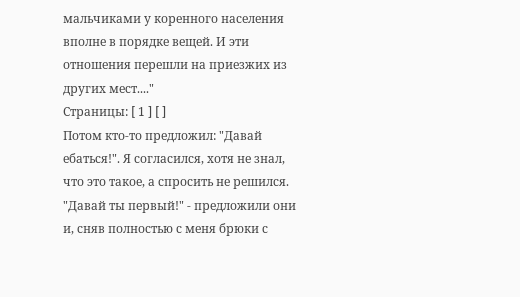мальчиками у коренного населения вполне в порядке вещей. И эти отношения перешли на приезжих из других мест...."
Страницы: [ 1 ] [ ]
Потом кто-то предложил: "Давай ебаться!". Я согласился, хотя не знал, что это такое, а спросить не решился. "Давай ты первый!" - предложили они и, сняв полностью с меня брюки с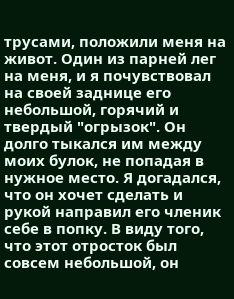трусами, положили меня на живот. Один из парней лег на меня, и я почувствовал на своей заднице его небольшой, горячий и твердый "огрызок". Он долго тыкался им между моих булок, не попадая в нужное место. Я догадался, что он хочет сделать и рукой направил его членик себе в попку. В виду того, что этот отросток был совсем небольшой, он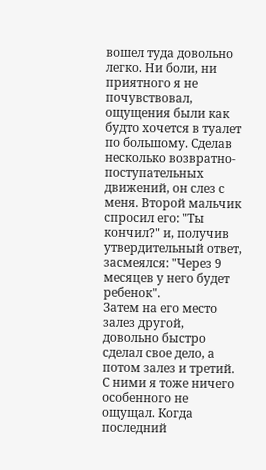вошел туда довольно легко. Ни боли, ни приятного я не почувствовал, ощущения были как будто хочется в туалет по большому. Сделав несколько возвратно-поступательных движений, он слез с меня. Второй мальчик спросил его: "Ты кончил?" и, получив утвердительный ответ, засмеялся: "Через 9 месяцев у него будет ребенок".
Затем на его место залез другой, довольно быстро сделал свое дело, а потом залез и третий. С ними я тоже ничего особенного не ощущал. Когда последний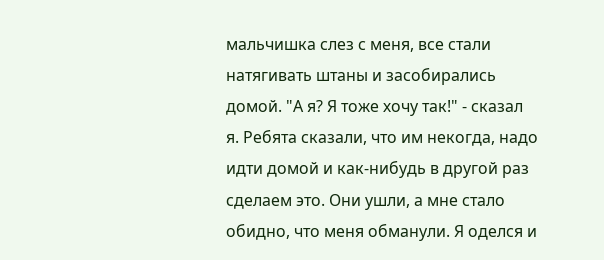мальчишка слез с меня, все стали натягивать штаны и засобирались домой. "А я? Я тоже хочу так!" - сказал я. Ребята сказали, что им некогда, надо идти домой и как-нибудь в другой раз сделаем это. Они ушли, а мне стало обидно, что меня обманули. Я оделся и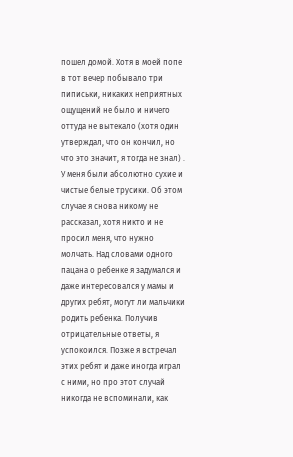пошел домой. Хотя в моей попе в тот вечер побывало три пиписьки, никаких неприятных ощущений не было и ничего оттуда не вытекало (хотя один утверждал, что он кончил, но что это значит, я тогда не знал) . У меня были абсолютно сухие и чистые белые трусики. Об этом случае я снова никому не рассказал, хотя никто и не просил меня, что нужно молчать. Над словами одного пацана о ребенке я задумался и даже интересовался у мамы и других ребят, могут ли мальчики родить ребенка. Получив отрицательные ответы, я успокоился. Позже я встречал этих ребят и даже иногда играл с ними, но про этот случай никогда не вспоминали, как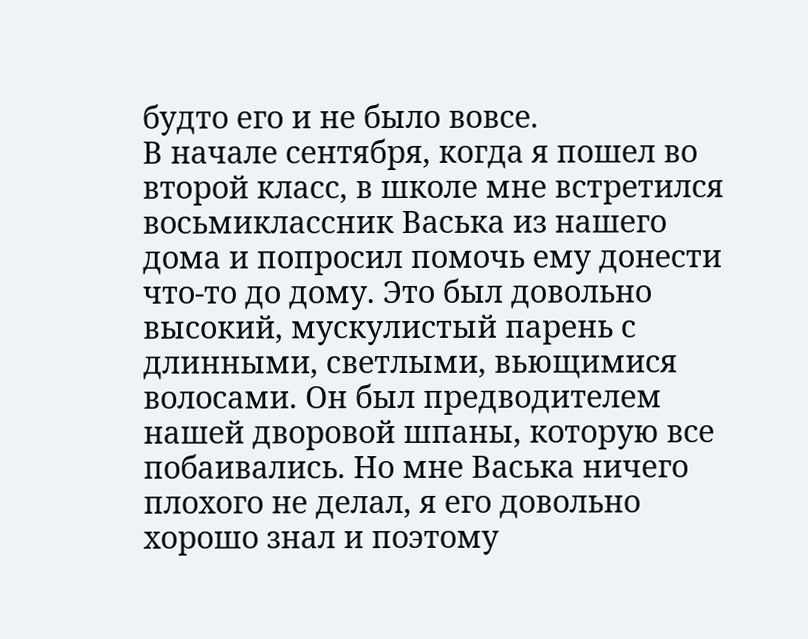будто его и не было вовсе.
В начале сентября, когда я пошел во второй класс, в школе мне встретился восьмиклассник Васька из нашего дома и попросил помочь ему донести что-то до дому. Это был довольно высокий, мускулистый парень с длинными, светлыми, вьющимися волосами. Он был предводителем нашей дворовой шпаны, которую все побаивались. Но мне Васька ничего плохого не делал, я его довольно хорошо знал и поэтому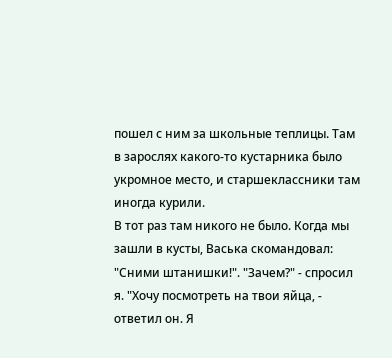пошел с ним за школьные теплицы. Там в зарослях какого-то кустарника было укромное место, и старшеклассники там иногда курили.
В тот раз там никого не было. Когда мы зашли в кусты, Васька скомандовал: "Сними штанишки!". "Зачем?" - спросил я. "Хочу посмотреть на твои яйца, - ответил он. Я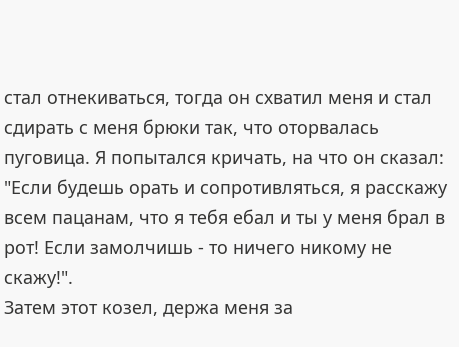стал отнекиваться, тогда он схватил меня и стал сдирать с меня брюки так, что оторвалась пуговица. Я попытался кричать, на что он сказал: "Если будешь орать и сопротивляться, я расскажу всем пацанам, что я тебя ебал и ты у меня брал в рот! Если замолчишь - то ничего никому не скажу!".
Затем этот козел, держа меня за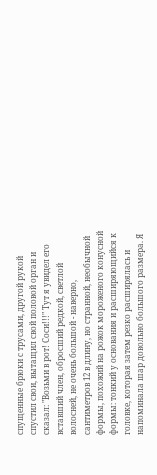спущенные брюки с трусами, другой рукой спустил свои, вытащил свой половой орган и сказал: "Возьми в рот! Соси!!!" Тут я увидел его вставший член, обросший редкой, светлой волосней, не очень большой - наверно, сантиметров 12 в длину, но странной, необычной формы, похожий на рожок мороженого конусной формы: тонкий у основания и расширяющийся к головке, которая затем резко расширялась и напоминала шар довольно большого размера. Я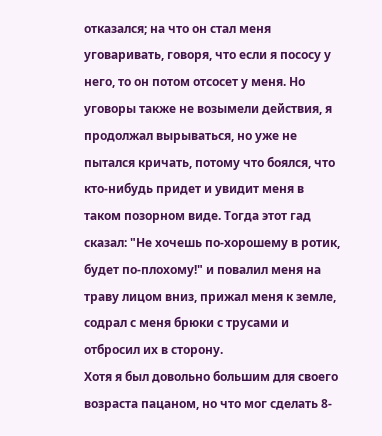отказался; на что он стал меня уговаривать, говоря, что если я пососу у него, то он потом отсосет у меня. Но уговоры также не возымели действия, я продолжал вырываться, но уже не пытался кричать, потому что боялся, что кто-нибудь придет и увидит меня в таком позорном виде. Тогда этот гад сказал: "Не хочешь по-хорошему в ротик, будет по-плохому!" и повалил меня на траву лицом вниз, прижал меня к земле, содрал с меня брюки с трусами и отбросил их в сторону.
Хотя я был довольно большим для своего возраста пацаном, но что мог сделать 8-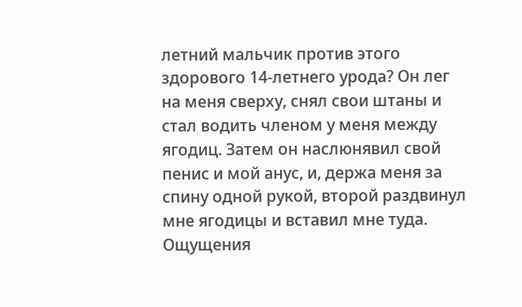летний мальчик против этого здорового 14-летнего урода? Он лег на меня сверху, снял свои штаны и стал водить членом у меня между ягодиц. Затем он наслюнявил свой пенис и мой анус, и, держа меня за спину одной рукой, второй раздвинул мне ягодицы и вставил мне туда. Ощущения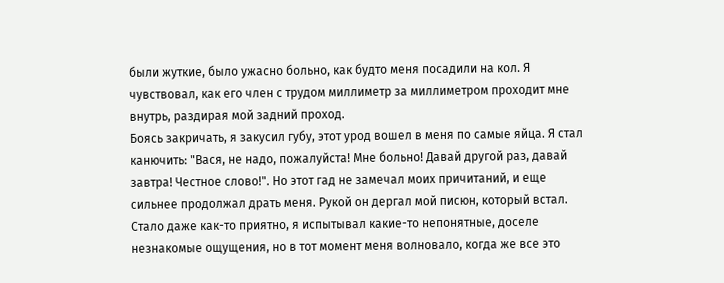были жуткие, было ужасно больно, как будто меня посадили на кол. Я чувствовал, как его член с трудом миллиметр за миллиметром проходит мне внутрь, раздирая мой задний проход.
Боясь закричать, я закусил губу, этот урод вошел в меня по самые яйца. Я стал канючить: "Вася, не надо, пожалуйста! Мне больно! Давай другой раз, давай завтра! Честное слово!". Но этот гад не замечал моих причитаний, и еще сильнее продолжал драть меня. Рукой он дергал мой писюн, который встал. Стало даже как-то приятно, я испытывал какие-то непонятные, доселе незнакомые ощущения, но в тот момент меня волновало, когда же все это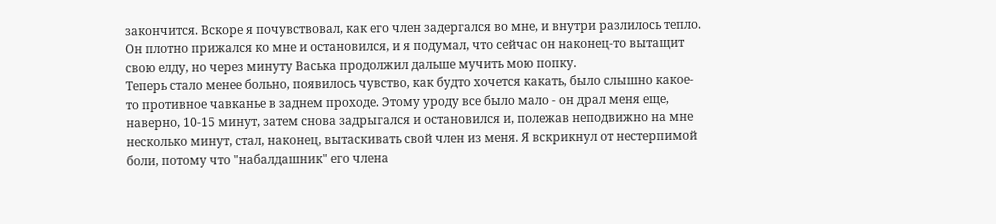закончится. Вскоре я почувствовал, как его член задергался во мне, и внутри разлилось тепло. Он плотно прижался ко мне и остановился, и я подумал, что сейчас он наконец-то вытащит свою елду, но через минуту Васька продолжил дальше мучить мою попку.
Теперь стало менее больно, появилось чувство, как будто хочется какать, было слышно какое-то противное чавканье в заднем проходе. Этому уроду все было мало - он драл меня еще, наверно, 10-15 минут, затем снова задрыгался и остановился и, полежав неподвижно на мне несколько минут, стал, наконец, вытаскивать свой член из меня. Я вскрикнул от нестерпимой боли, потому что "набалдашник" его члена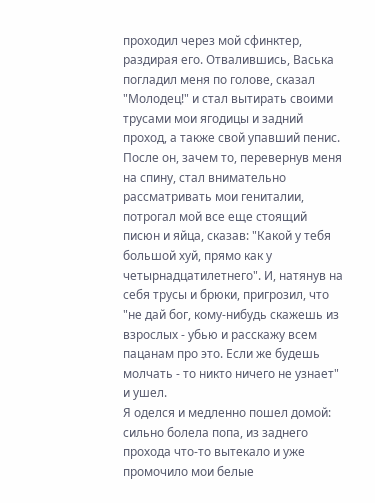проходил через мой сфинктер, раздирая его. Отвалившись, Васька погладил меня по голове, сказал "Молодец!" и стал вытирать своими трусами мои ягодицы и задний проход, а также свой упавший пенис. После он, зачем то, перевернув меня на спину, стал внимательно рассматривать мои гениталии, потрогал мой все еще стоящий писюн и яйца, сказав: "Какой у тебя большой хуй, прямо как у четырнадцатилетнего". И, натянув на себя трусы и брюки, пригрозил, что "не дай бог, кому-нибудь скажешь из взрослых - убью и расскажу всем пацанам про это. Если же будешь молчать - то никто ничего не узнает" и ушел.
Я оделся и медленно пошел домой: сильно болела попа, из заднего прохода что-то вытекало и уже промочило мои белые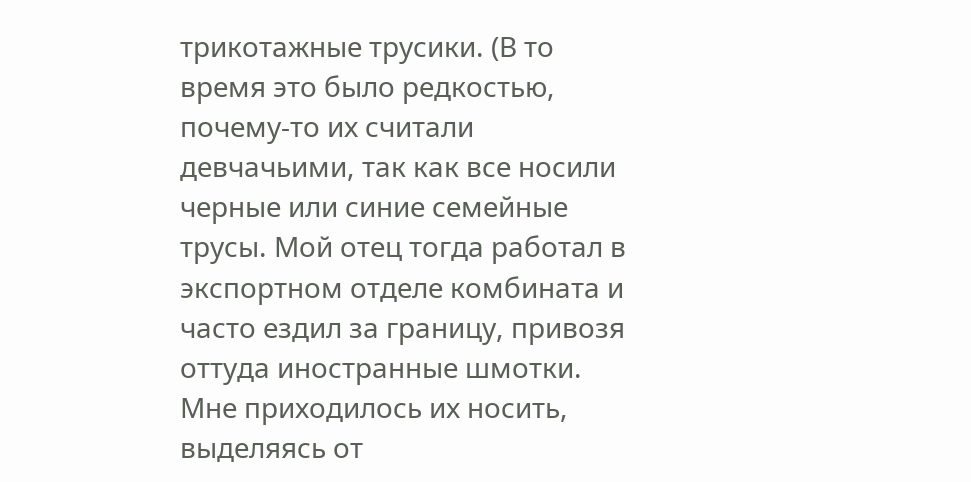трикотажные трусики. (В то время это было редкостью, почему-то их считали девчачьими, так как все носили черные или синие семейные трусы. Мой отец тогда работал в экспортном отделе комбината и часто ездил за границу, привозя оттуда иностранные шмотки. Мне приходилось их носить, выделяясь от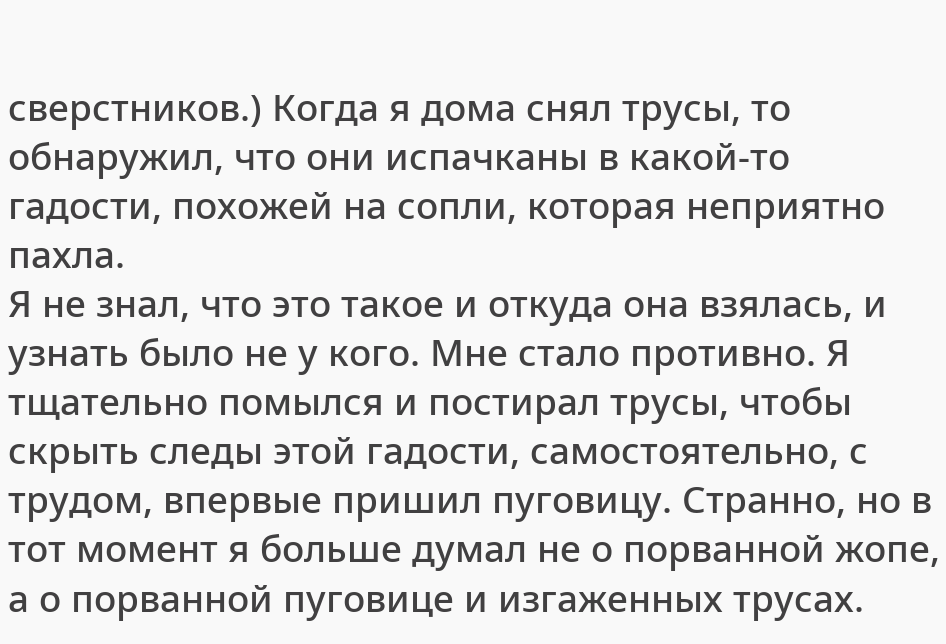сверстников.) Когда я дома снял трусы, то обнаружил, что они испачканы в какой-то гадости, похожей на сопли, которая неприятно пахла.
Я не знал, что это такое и откуда она взялась, и узнать было не у кого. Мне стало противно. Я тщательно помылся и постирал трусы, чтобы скрыть следы этой гадости, самостоятельно, с трудом, впервые пришил пуговицу. Странно, но в тот момент я больше думал не о порванной жопе, а о порванной пуговице и изгаженных трусах.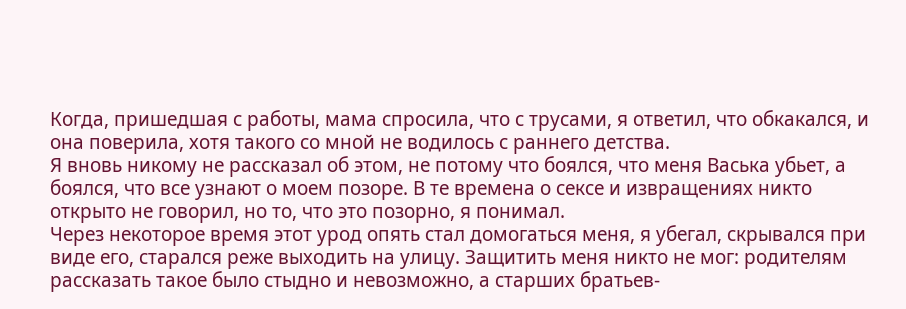Когда, пришедшая с работы, мама спросила, что с трусами, я ответил, что обкакался, и она поверила, хотя такого со мной не водилось с раннего детства.
Я вновь никому не рассказал об этом, не потому что боялся, что меня Васька убьет, а боялся, что все узнают о моем позоре. В те времена о сексе и извращениях никто открыто не говорил, но то, что это позорно, я понимал.
Через некоторое время этот урод опять стал домогаться меня, я убегал, скрывался при виде его, старался реже выходить на улицу. Защитить меня никто не мог: родителям рассказать такое было стыдно и невозможно, а старших братьев-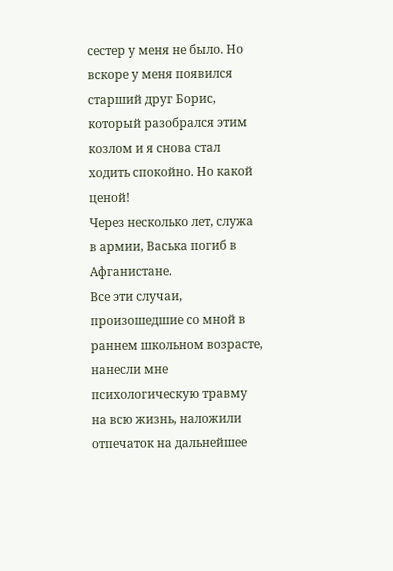сестер у меня не было. Но вскоре у меня появился старший друг Борис, который разобрался этим козлом и я снова стал ходить спокойно. Но какой ценой!
Через несколько лет, служа в армии, Васька погиб в Афганистане.
Все эти случаи, произошедшие со мной в раннем школьном возрасте, нанесли мне психологическую травму на всю жизнь, наложили отпечаток на дальнейшее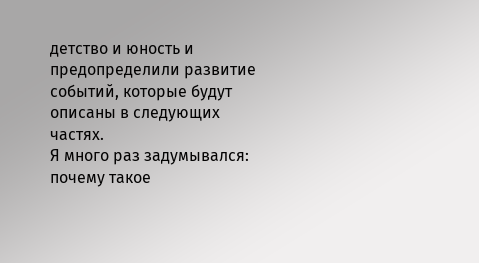детство и юность и предопределили развитие событий, которые будут описаны в следующих частях.
Я много раз задумывался: почему такое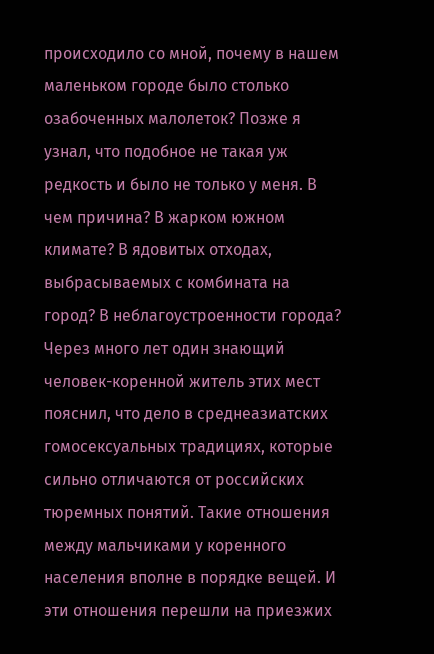происходило со мной, почему в нашем маленьком городе было столько озабоченных малолеток? Позже я узнал, что подобное не такая уж редкость и было не только у меня. В чем причина? В жарком южном климате? В ядовитых отходах, выбрасываемых с комбината на город? В неблагоустроенности города? Через много лет один знающий человек-коренной житель этих мест пояснил, что дело в среднеазиатских гомосексуальных традициях, которые сильно отличаются от российских тюремных понятий. Такие отношения между мальчиками у коренного населения вполне в порядке вещей. И эти отношения перешли на приезжих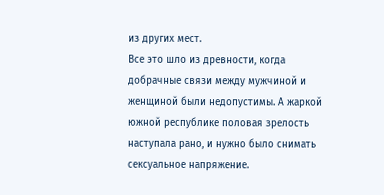из других мест.
Все это шло из древности, когда добрачные связи между мужчиной и женщиной были недопустимы. А жаркой южной республике половая зрелость наступала рано, и нужно было снимать сексуальное напряжение.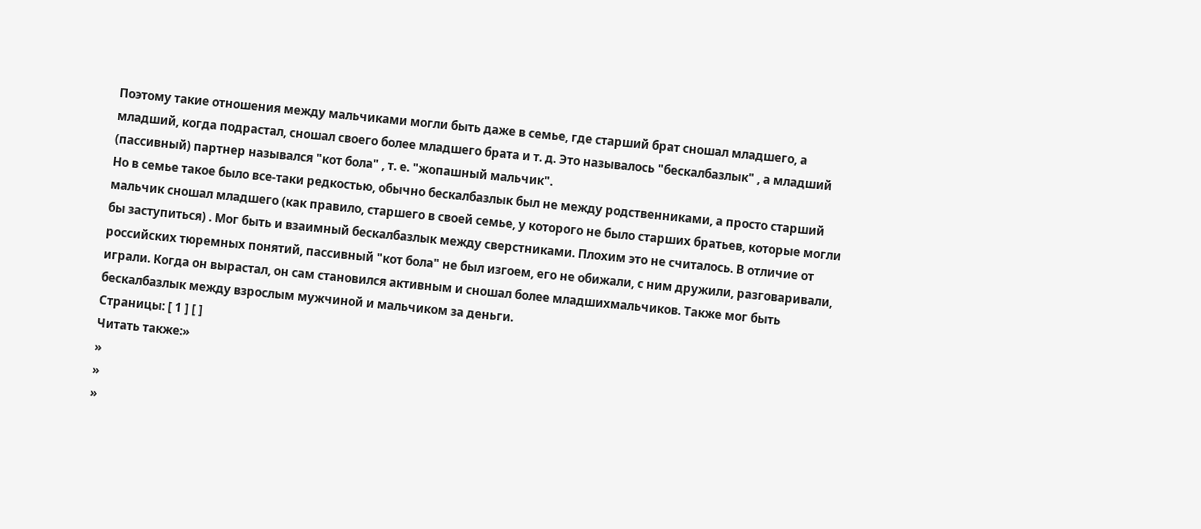Поэтому такие отношения между мальчиками могли быть даже в семье, где старший брат сношал младшего, а младший, когда подрастал, сношал своего более младшего брата и т. д. Это называлось "бескалбазлык" , а младший (пассивный) партнер назывался "кот бола" , т. е. "жопашный мальчик".
Но в семье такое было все-таки редкостью, обычно бескалбазлык был не между родственниками, а просто старший мальчик сношал младшего (как правило, старшего в своей семье, у которого не было старших братьев, которые могли бы заступиться) . Мог быть и взаимный бескалбазлык между сверстниками. Плохим это не считалось. В отличие от российских тюремных понятий, пассивный "кот бола" не был изгоем, его не обижали, с ним дружили, разговаривали, играли. Когда он вырастал, он сам становился активным и сношал более младшихмальчиков. Также мог быть бескалбазлык между взрослым мужчиной и мальчиком за деньги.
Страницы: [ 1 ] [ ]
Читать также:»
»
»
»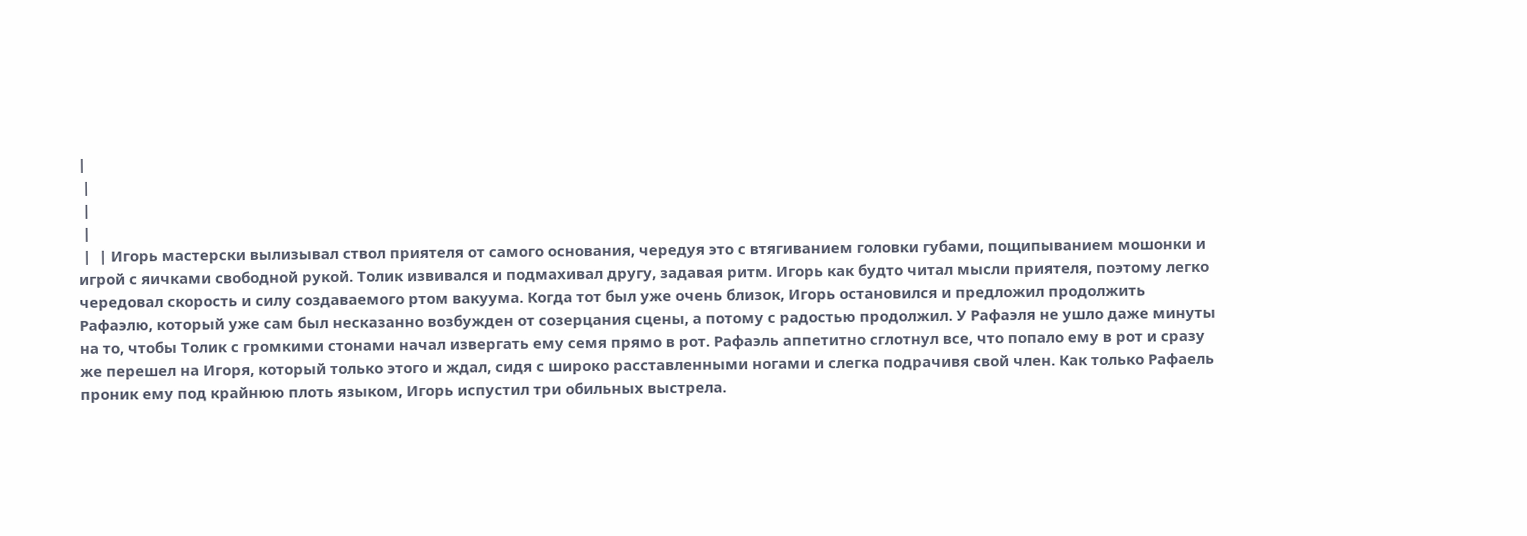|
 |
 |
 |
 |  | Игорь мастерски вылизывал ствол приятеля от самого основания, чередуя это с втягиванием головки губами, пощипыванием мошонки и игрой с яичками свободной рукой. Толик извивался и подмахивал другу, задавая ритм. Игорь как будто читал мысли приятеля, поэтому легко чередовал скорость и силу создаваемого ртом вакуума. Когда тот был уже очень близок, Игорь остановился и предложил продолжить Рафаэлю, который уже сам был несказанно возбужден от созерцания сцены, а потому с радостью продолжил. У Рафаэля не ушло даже минуты на то, чтобы Толик с громкими стонами начал извергать ему семя прямо в рот. Рафаэль аппетитно сглотнул все, что попало ему в рот и сразу же перешел на Игоря, который только этого и ждал, сидя с широко расставленными ногами и слегка подрачивя свой член. Как только Рафаель проник ему под крайнюю плоть языком, Игорь испустил три обильных выстрела.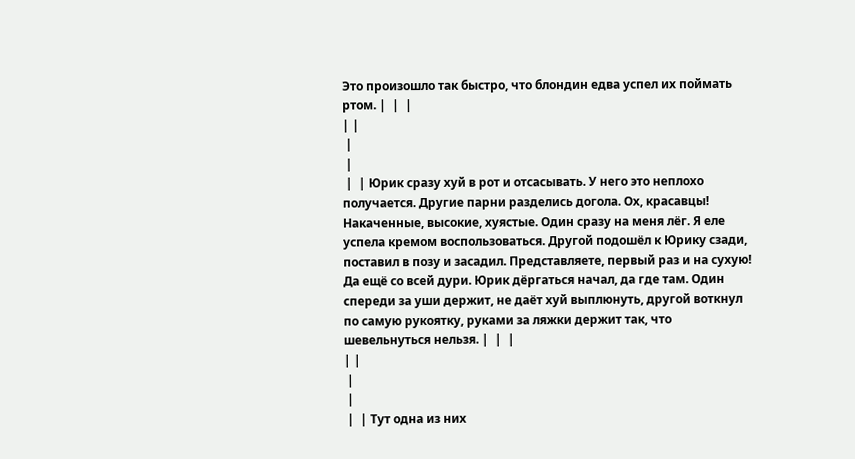Это произошло так быстро, что блондин едва успел их поймать ртом. |  |  |
| |
 |
 |
 |  | Юрик сразу хуй в рот и отсасывать. У него это неплохо получается. Другие парни разделись догола. Ох, красавцы! Накаченные, высокие, хуястые. Один сразу на меня лёг. Я еле успела кремом воспользоваться. Другой подошёл к Юрику сзади, поставил в позу и засадил. Представляете, первый раз и на сухую! Да ещё со всей дури. Юрик дёргаться начал, да где там. Один спереди за уши держит, не даёт хуй выплюнуть, другой воткнул по самую рукоятку, руками за ляжки держит так, что шевельнуться нельзя. |  |  |
| |
 |
 |
 |  | Тут одна из них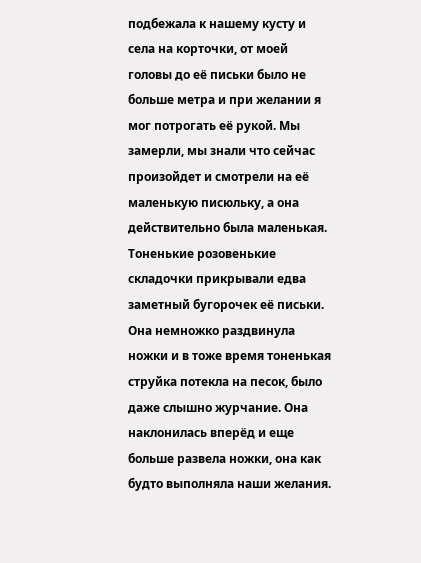подбежала к нашему кусту и села на корточки, от моей головы до её письки было не больше метра и при желании я мог потрогать её рукой. Мы замерли, мы знали что сейчас произойдет и смотрели на её маленькую писюльку, а она действительно была маленькая. Тоненькие розовенькие складочки прикрывали едва заметный бугорочек её письки. Она немножко раздвинула ножки и в тоже время тоненькая струйка потекла на песок, было даже слышно журчание. Она наклонилась вперёд и еще больше развела ножки, она как будто выполняла наши желания.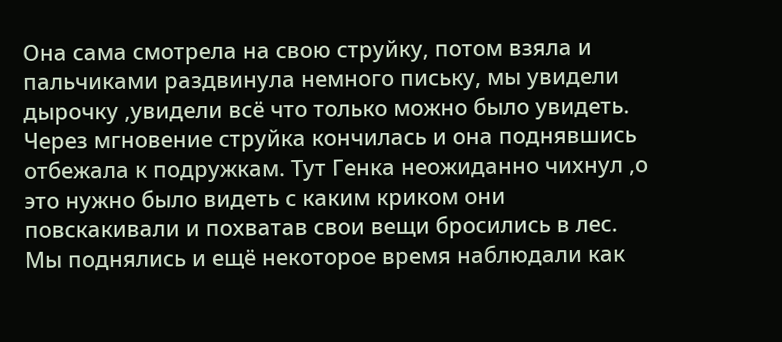Она сама смотрела на свою струйку, потом взяла и пальчиками раздвинула немного письку, мы увидели дырочку ,увидели всё что только можно было увидеть. Через мгновение струйка кончилась и она поднявшись отбежала к подружкам. Тут Генка неожиданно чихнул ,о это нужно было видеть с каким криком они повскакивали и похватав свои вещи бросились в лес. Мы поднялись и ещё некоторое время наблюдали как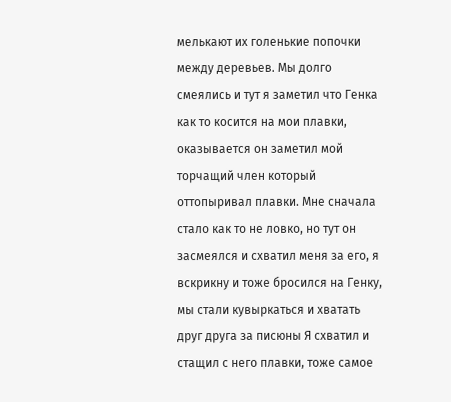мелькают их голенькие попочки между деревьев. Мы долго смеялись и тут я заметил что Генка как то косится на мои плавки, оказывается он заметил мой торчащий член который оттопыривал плавки. Мне сначала стало как то не ловко, но тут он засмеялся и схватил меня за его, я вскрикну и тоже бросился на Генку, мы стали кувыркаться и хватать друг друга за писюны Я схватил и стащил с него плавки, тоже самое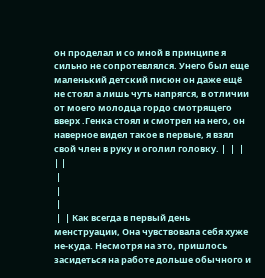он проделал и со мной в принципе я сильно не сопротевлялся. Унего был еще маленький детский писюн он даже ещё не стоял а лишь чуть напрягся, в отличии от моего молодца гордо смотрящего вверх .Генка стоял и смотрел на него, он наверное видел такое в первые, я взял свой член в руку и оголил головку. |  |  |
| |
 |
 |
 |
 |  | Как всегда в первый день менструации, Она чувствовала себя хуже не-куда. Несмотря на это, пришлось засидеться на работе дольше обычного и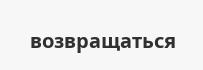возвращаться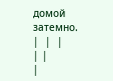домой затемно.
|  |  |
| |
|